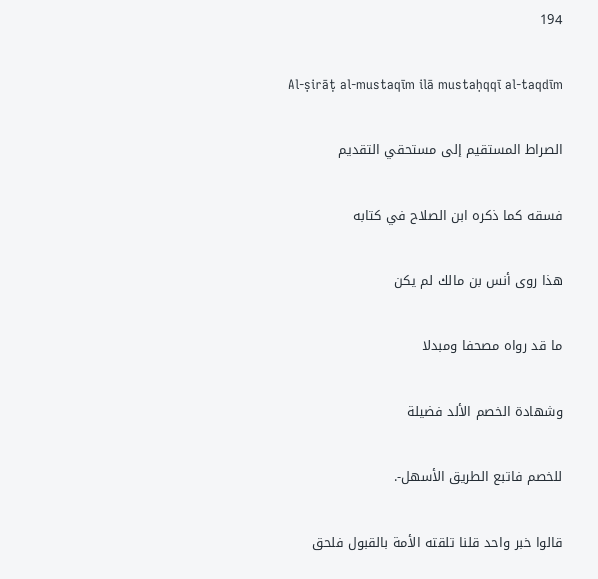194

Al-ṣirāṭ al-mustaqīm ilā mustaḥqqī al-taqdīm

الصراط المستقيم إلى مستحقي التقديم

فسقه كما ذكره ابن الصلاح في كتابه

هذا روى أنس بن مالك لم يكن

ما قد رواه مصحفا ومبدلا

وشهادة الخصم الألد فضيلة

للخصم فاتبع الطريق الأسهل-.

قالوا خبر واحد قلنا تلقته الأمة بالقبول فلحق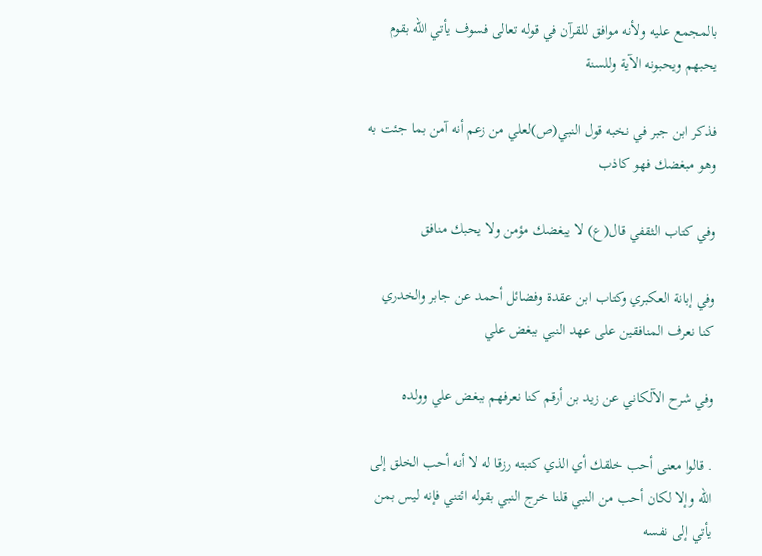بالمجمع عليه ولأنه موافق للقرآن في قوله تعالى فسوف يأتي الله بقوم يحبهم ويحبونه الآية وللسنة

فذكر ابن جبر في نخبه قول النبي(ص)لعلي من زعم أنه آمن بما جئت به وهو مبغضك فهو كاذب

وفي كتاب الثقفي قال(ع) لا يبغضك مؤمن ولا يحبك منافق

وفي إبانة العكبري وكتاب ابن عقدة وفضائل أحمد عن جابر والخدري كنا نعرف المنافقين على عهد النبي ببغض علي

وفي شرح الآلكاني عن زيد بن أرقم كنا نعرفهم ببغض علي وولده

. قالوا معنى أحب خلقك أي الذي كتبته رزقا له لا أنه أحب الخلق إلى الله وإلا لكان أحب من النبي قلنا خرج النبي بقوله ائتني فإنه ليس بمن يأتي إلى نفسه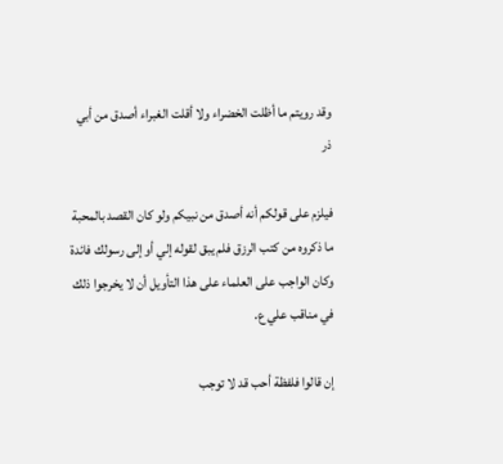وقد رويتم ما أظلت الخضراء ولا أقلت الغبراء أصدق من أبي ذر

فيلزم على قولكم أنه أصدق من نبيكم ولو كان القصد بالمحبة ما ذكروه من كتب الرزق فلم يبق لقوله إلي أو إلى رسولك فائدة وكان الواجب على العلماء على هذا التأويل أن لا يخرجوا ذلك في مناقب علي ع.

إن قالوا فلفظة أحب قد لا توجب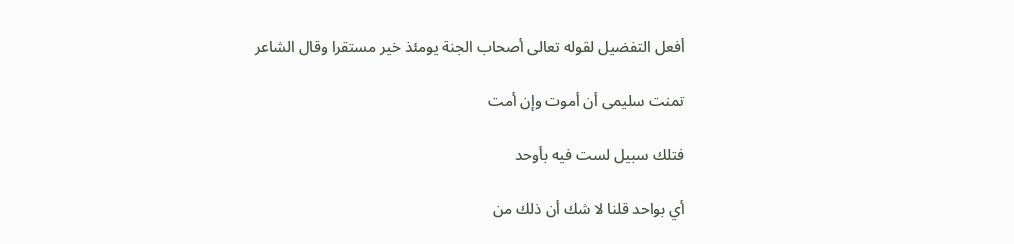أفعل التفضيل لقوله تعالى أصحاب الجنة يومئذ خير مستقرا وقال الشاعر

تمنت سليمى أن أموت وإن أمت

فتلك سبيل لست فيه بأوحد

أي بواحد قلنا لا شك أن ذلك من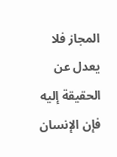المجاز فلا يعدل عن الحقيقة إليه فإن الإنسان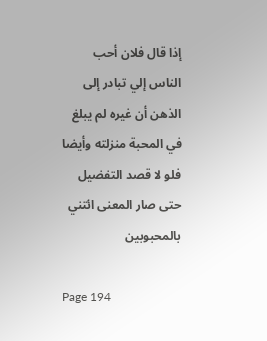إذا قال فلان أحب الناس إلي تبادر إلى الذهن أن غيره لم يبلغ في المحبة منزلته وأيضا فلو لا قصد التفضيل حتى صار المعنى ائتني بالمحبوبين

Page 194